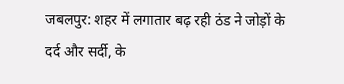जबलपुर: शहर में लगातार बढ़ रही ठंड ने जोड़ों के दर्द और सर्दी, के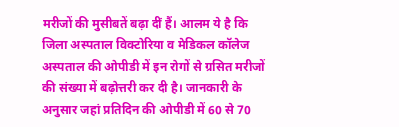मरीजों की मुसीबतें बढ़ा दीं हैं। आलम ये है कि जिला अस्पताल विक्टोरिया व मेडिकल कॉलेज अस्पताल की ओपीडी में इन रोगों से ग्रसित मरीजों की संख्या में बढ़ोत्तरी कर दी है। जानकारी के अनुसार जहां प्रतिदिन की ओपीडी में 60 से 70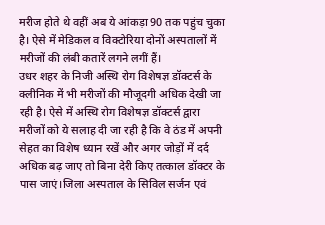मरीज होते थे वहीं अब ये आंकड़ा 90 तक पहुंच चुका है। ऐसे में मेडिकल व विक्टोरिया दोनों अस्पतालों में मरीजों की लंबी कतारें लगने लगीं हैं।
उधर शहर के निजी अस्थि रोग विशेषज्ञ डॉक्टर्स के क्लीनिक में भी मरीजों की मौजूदगी अधिक देखी जा रही है। ऐसे में अस्थि रोग विशेषज्ञ डॉक्टर्स द्वारा मरीजों को ये सलाह दी जा रही है कि वे ठंड में अपनी सेहत का विशेष ध्यान रखें और अगर जोड़ों में दर्द अधिक बढ़ जाए तो बिना देरी किए तत्काल डॉक्टर के पास जाएं।जिला अस्पताल के सिविल सर्जन एवं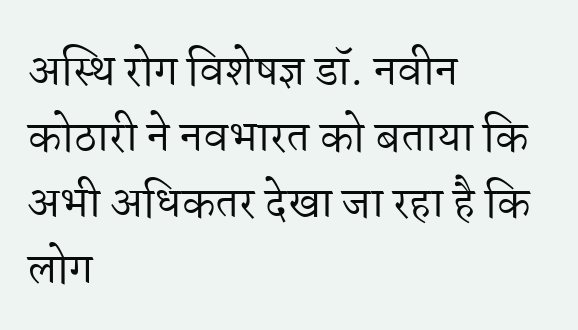अस्थि रोग विशेषज्ञ डॉ. नवीन कोठारी ने नवभारत को बताया कि अभी अधिकतर देखा जा रहा है कि लोग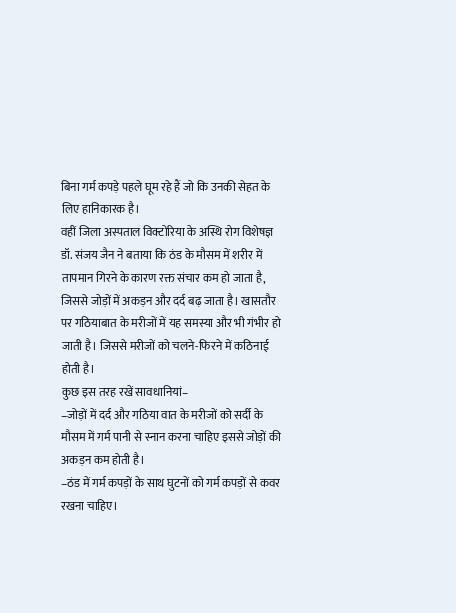बिना गर्म कपड़े पहले घूम रहे हैं जो कि उनकी सेहत के लिए हानिकारक है।
वहीं जिला अस्पताल विक्टोरिया के अस्थि रोग विशेषज्ञ डॉ. संजय जैन ने बताया कि ठंड के मौसम में शरीर में तापमान गिरने के कारण रक्त संचार कम हो जाता है, जिससे जोड़ों में अकड़न और दर्द बढ़ जाता है। खासतौर पर गठियाबात के मरीजों में यह समस्या और भी गंभीर हो जाती है। जिससे मरीजों को चलने-फिरने में कठिनाई होती है।
कुछ इस तरह रखें सावधानियां–
–जोड़ों में दर्द और गठिया वात के मरीजों को सर्दी के मौसम में गर्म पानी से स्नान करना चाहिए इससे जोड़ों की अकड़न कम होती है।
–ठंड में गर्म कपड़ों के साथ घुटनों को गर्म कपड़ों से कवर रखना चाहिए।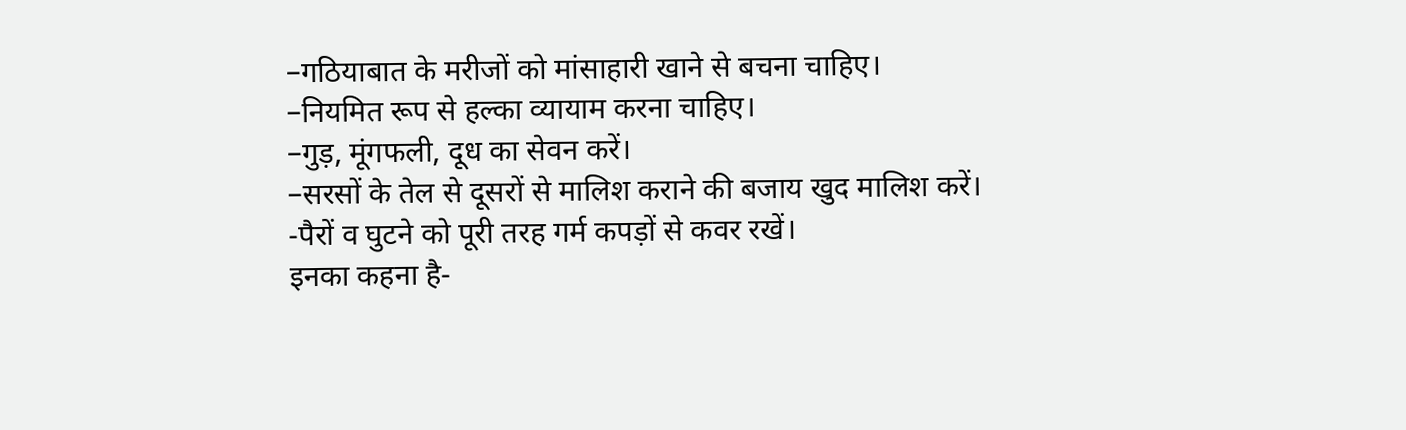–गठियाबात के मरीजों को मांसाहारी खाने से बचना चाहिए।
–नियमित रूप से हल्का व्यायाम करना चाहिए।
–गुड़, मूंगफली, दूध का सेवन करें।
–सरसों के तेल से दूसरों से मालिश कराने की बजाय खुद मालिश करें।
-पैरों व घुटने को पूरी तरह गर्म कपड़ों से कवर रखें।
इनका कहना है-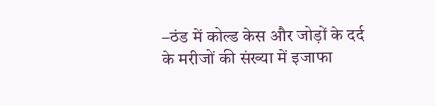–ठंड में कोल्ड केस और जोड़ों के दर्द के मरीजों की संख्या में इजाफा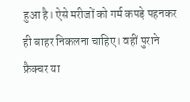हुआ है। ऐसे मरीजों को गर्म कपड़े पहनकर ही बाहर निकलना चाहिए। वहीं पुराने फ्रैक्चर या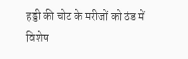हड्डी की चोट के मरीजों को ठंड में विशेष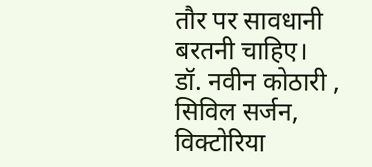तौर पर सावधानी बरतनी चाहिए।
डॉ. नवीन कोठारी , सिविल सर्जन, विक्टोरिया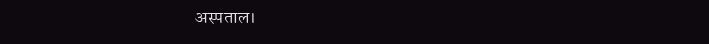अस्पताल।